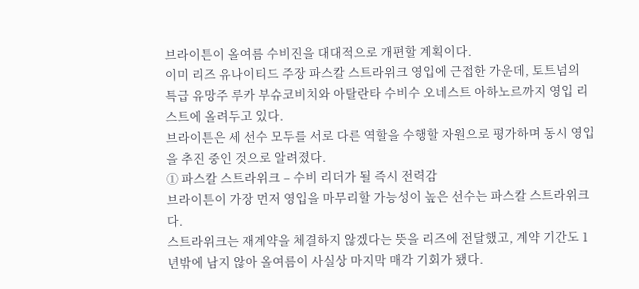브라이튼이 올여름 수비진을 대대적으로 개편할 계획이다.
이미 리즈 유나이티드 주장 파스칼 스트라위크 영입에 근접한 가운데, 토트넘의 특급 유망주 루카 부슈코비치와 아탈란타 수비수 오네스트 아하노르까지 영입 리스트에 올려두고 있다.
브라이튼은 세 선수 모두를 서로 다른 역할을 수행할 자원으로 평가하며 동시 영입을 추진 중인 것으로 알려졌다.
① 파스칼 스트라위크 – 수비 리더가 될 즉시 전력감
브라이튼이 가장 먼저 영입을 마무리할 가능성이 높은 선수는 파스칼 스트라위크다.
스트라위크는 재계약을 체결하지 않겠다는 뜻을 리즈에 전달했고, 계약 기간도 1년밖에 남지 않아 올여름이 사실상 마지막 매각 기회가 됐다.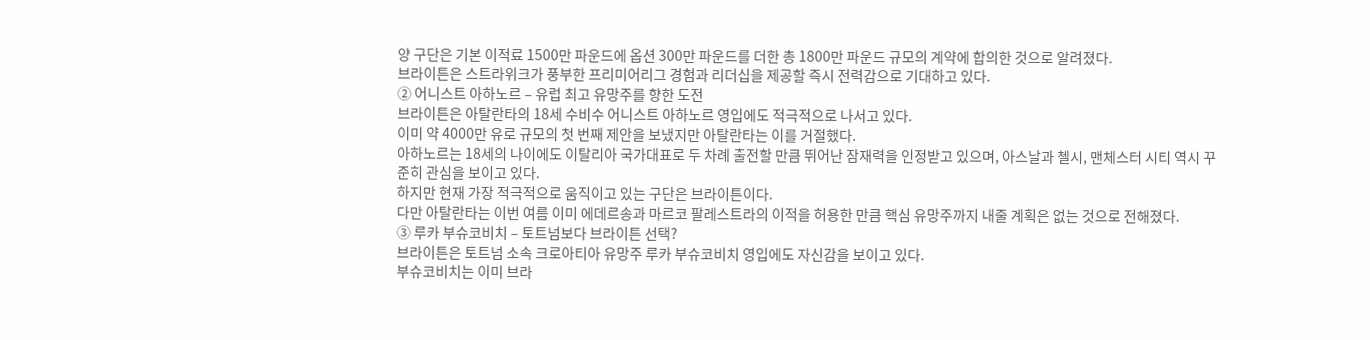양 구단은 기본 이적료 1500만 파운드에 옵션 300만 파운드를 더한 총 1800만 파운드 규모의 계약에 합의한 것으로 알려졌다.
브라이튼은 스트라위크가 풍부한 프리미어리그 경험과 리더십을 제공할 즉시 전력감으로 기대하고 있다.
② 어니스트 아하노르 – 유럽 최고 유망주를 향한 도전
브라이튼은 아탈란타의 18세 수비수 어니스트 아하노르 영입에도 적극적으로 나서고 있다.
이미 약 4000만 유로 규모의 첫 번째 제안을 보냈지만 아탈란타는 이를 거절했다.
아하노르는 18세의 나이에도 이탈리아 국가대표로 두 차례 출전할 만큼 뛰어난 잠재력을 인정받고 있으며, 아스날과 첼시, 맨체스터 시티 역시 꾸준히 관심을 보이고 있다.
하지만 현재 가장 적극적으로 움직이고 있는 구단은 브라이튼이다.
다만 아탈란타는 이번 여름 이미 에데르송과 마르코 팔레스트라의 이적을 허용한 만큼 핵심 유망주까지 내줄 계획은 없는 것으로 전해졌다.
③ 루카 부슈코비치 – 토트넘보다 브라이튼 선택?
브라이튼은 토트넘 소속 크로아티아 유망주 루카 부슈코비치 영입에도 자신감을 보이고 있다.
부슈코비치는 이미 브라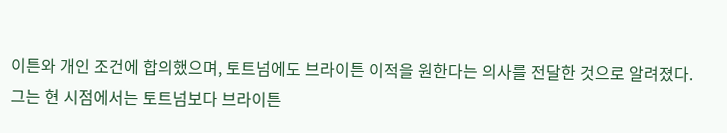이튼와 개인 조건에 합의했으며, 토트넘에도 브라이튼 이적을 원한다는 의사를 전달한 것으로 알려졌다.
그는 현 시점에서는 토트넘보다 브라이튼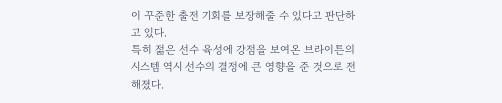이 꾸준한 출전 기회를 보장해줄 수 있다고 판단하고 있다.
특히 젊은 선수 육성에 강점을 보여온 브라이튼의 시스템 역시 선수의 결정에 큰 영향을 준 것으로 전해졌다.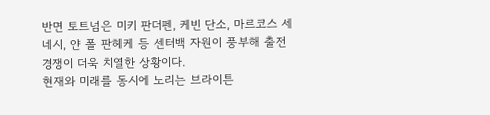반면 토트넘은 미키 판더펜, 케빈 단소, 마르코스 세네시, 얀 폴 판헤케 등 센터백 자원이 풍부해 출전 경쟁이 더욱 치열한 상황이다.
현재와 미래를 동시에 노리는 브라이튼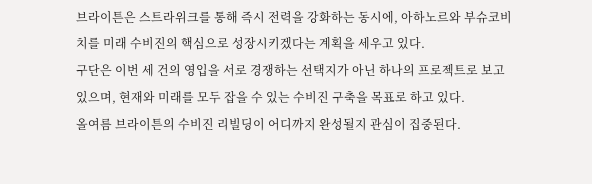브라이튼은 스트라위크를 통해 즉시 전력을 강화하는 동시에, 아하노르와 부슈코비치를 미래 수비진의 핵심으로 성장시키겠다는 계획을 세우고 있다.
구단은 이번 세 건의 영입을 서로 경쟁하는 선택지가 아닌 하나의 프로젝트로 보고 있으며, 현재와 미래를 모두 잡을 수 있는 수비진 구축을 목표로 하고 있다.
올여름 브라이튼의 수비진 리빌딩이 어디까지 완성될지 관심이 집중된다.